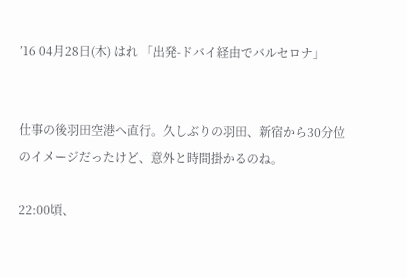’16 04月28日(木) はれ 「出発-ドバイ経由でバルセロナ」


仕事の後羽田空港へ直行。久しぶりの羽田、新宿から30分位のイメージだったけど、意外と時間掛かるのね。

22:00頃、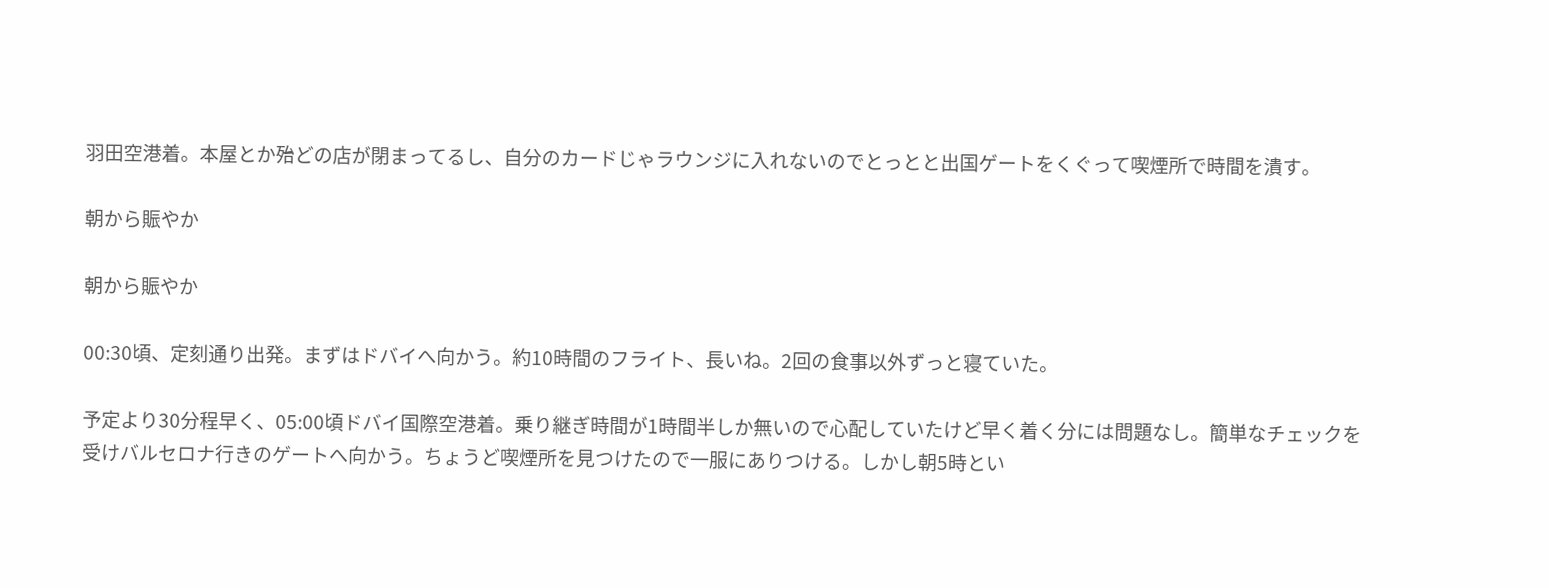羽田空港着。本屋とか殆どの店が閉まってるし、自分のカードじゃラウンジに入れないのでとっとと出国ゲートをくぐって喫煙所で時間を潰す。

朝から賑やか

朝から賑やか

00:30頃、定刻通り出発。まずはドバイへ向かう。約10時間のフライト、長いね。2回の食事以外ずっと寝ていた。

予定より30分程早く、05:00頃ドバイ国際空港着。乗り継ぎ時間が1時間半しか無いので心配していたけど早く着く分には問題なし。簡単なチェックを受けバルセロナ行きのゲートへ向かう。ちょうど喫煙所を見つけたので一服にありつける。しかし朝5時とい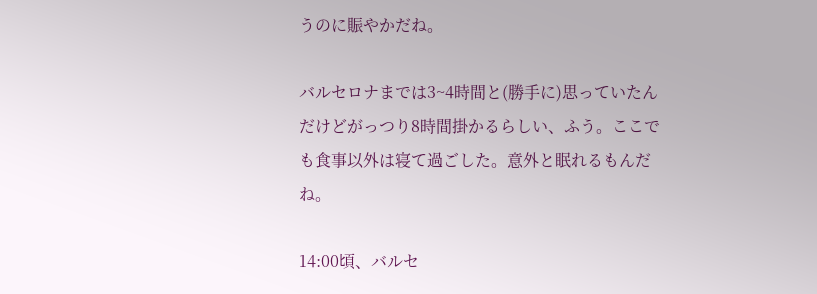うのに賑やかだね。

バルセロナまでは3~4時間と(勝手に)思っていたんだけどがっつり8時間掛かるらしい、ふう。ここでも食事以外は寝て過ごした。意外と眠れるもんだね。

14:00頃、バルセ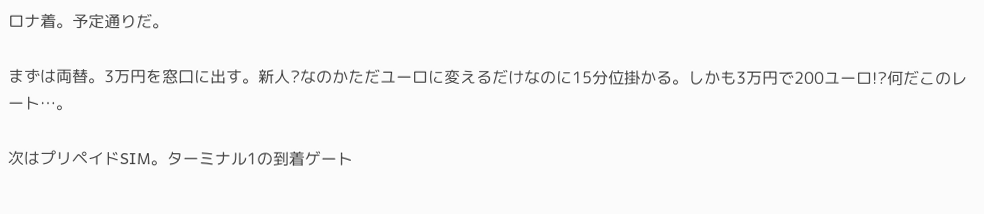ロナ着。予定通りだ。

まずは両替。3万円を窓口に出す。新人?なのかただユーロに変えるだけなのに15分位掛かる。しかも3万円で200ユーロ!?何だこのレート…。

次はプリペイドSIM。ターミナル1の到着ゲート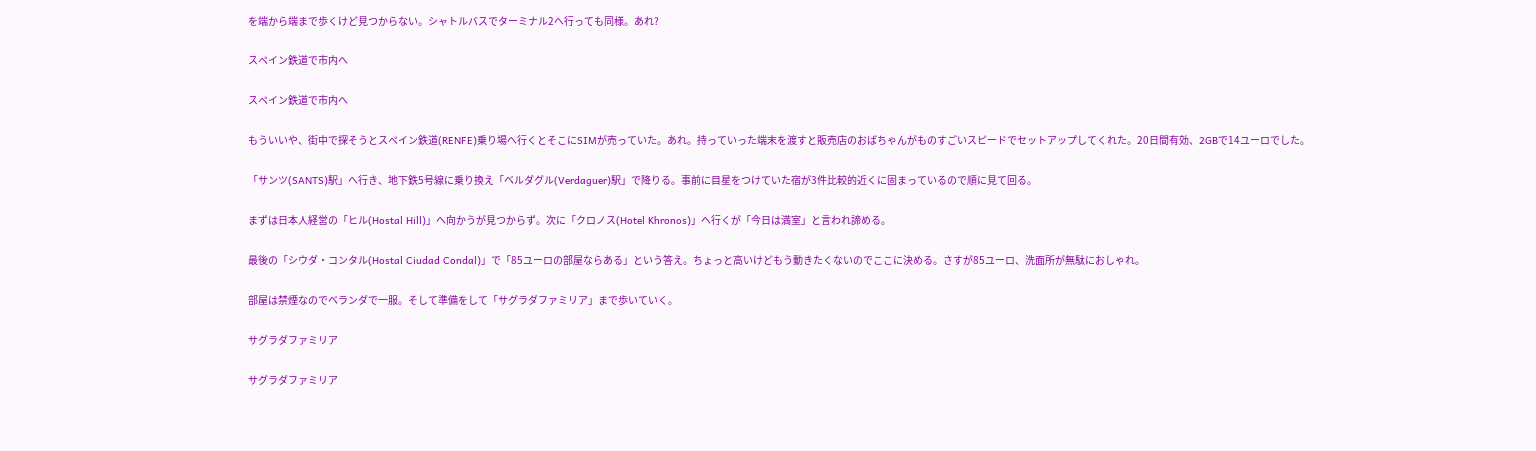を端から端まで歩くけど見つからない。シャトルバスでターミナル2へ行っても同様。あれ?

スペイン鉄道で市内へ

スペイン鉄道で市内へ

もういいや、街中で探そうとスペイン鉄道(RENFE)乗り場へ行くとそこにSIMが売っていた。あれ。持っていった端末を渡すと販売店のおばちゃんがものすごいスピードでセットアップしてくれた。20日間有効、2GBで14ユーロでした。

「サンツ(SANTS)駅」へ行き、地下鉄5号線に乗り換え「ベルダグル(Verdaguer)駅」で降りる。事前に目星をつけていた宿が3件比較的近くに固まっているので順に見て回る。

まずは日本人経営の「ヒル(Hostal Hill)」へ向かうが見つからず。次に「クロノス(Hotel Khronos)」へ行くが「今日は満室」と言われ諦める。

最後の「シウダ・コンタル(Hostal Ciudad Condal)」で「85ユーロの部屋ならある」という答え。ちょっと高いけどもう動きたくないのでここに決める。さすが85ユーロ、洗面所が無駄におしゃれ。

部屋は禁煙なのでベランダで一服。そして準備をして「サグラダファミリア」まで歩いていく。

サグラダファミリア

サグラダファミリア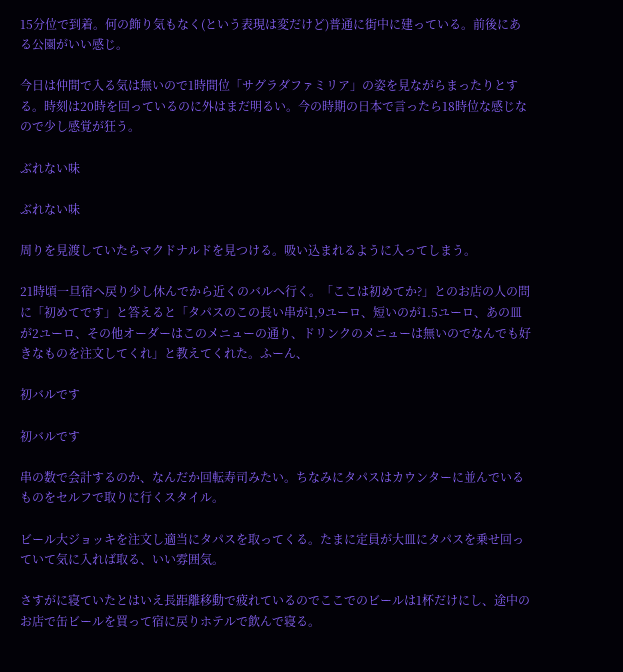15分位で到着。何の飾り気もなく(という表現は変だけど)普通に街中に建っている。前後にある公園がいい感じ。

今日は仲間で入る気は無いので1時間位「サグラダファミリア」の姿を見ながらまったりとする。時刻は20時を回っているのに外はまだ明るい。今の時期の日本で言ったら18時位な感じなので少し感覚が狂う。

ぶれない味

ぶれない味

周りを見渡していたらマクドナルドを見つける。吸い込まれるように入ってしまう。

21時頃一旦宿へ戻り少し休んでから近くのバルへ行く。「ここは初めてか?」とのお店の人の問に「初めてです」と答えると「タパスのこの長い串が1,9ユーロ、短いのが1.5ユーロ、あの皿が2ユーロ、その他オーダーはこのメニューの通り、ドリンクのメニューは無いのでなんでも好きなものを注文してくれ」と教えてくれた。ふーん、

初バルです

初バルです

串の数で会計するのか、なんだか回転寿司みたい。ちなみにタパスはカウンターに並んでいるものをセルフで取りに行くスタイル。

ビール大ジョッキを注文し適当にタパスを取ってくる。たまに定員が大皿にタパスを乗せ回っていて気に入れば取る、いい雰囲気。

さすがに寝ていたとはいえ長距離移動で疲れているのでここでのビールは1杯だけにし、途中のお店で缶ビールを買って宿に戻りホテルで飲んで寝る。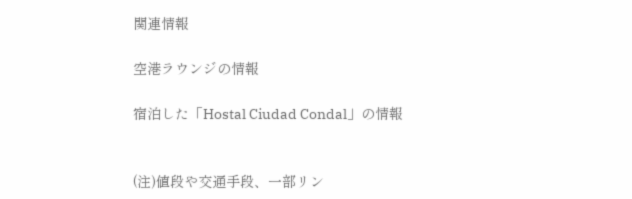関連情報

空港ラウンジの情報

宿泊した「Hostal Ciudad Condal」の情報


(注)値段や交通手段、一部リン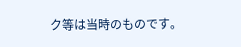ク等は当時のものです。